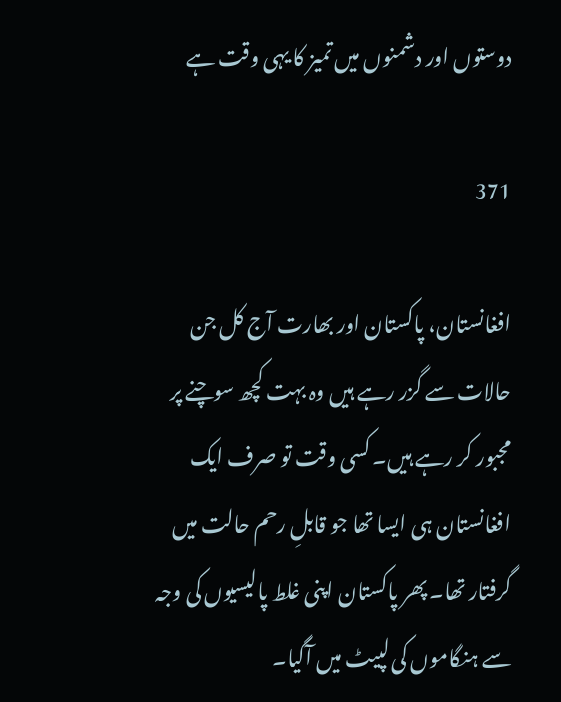دوستوں اور دشمنوں میں تمیز کا یہی وقت ہے

371

افغانستان، پاکستان اور بھارت آج کل جن حالات سے گزر رہے ہیں وہ بہت کچھ سوچنے پر مجبور کر رہے ہیں۔ کسی وقت تو صرف ایک افغانستان ہی ایسا تھا جو قابلِ رحم حالت میں گرفتار تھا۔ پھر پاکستان اپنی غلط پالیسیوں کی وجہ سے ہنگاموں کی لپیٹ میں آگیا۔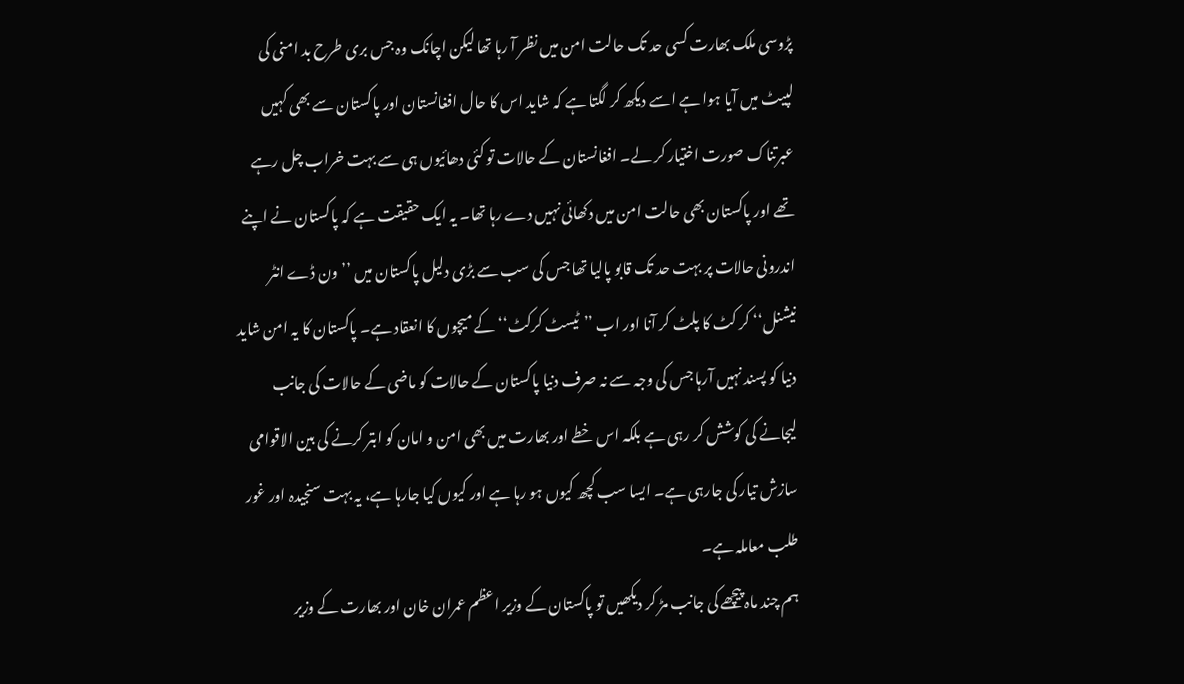پڑوسی ملک بھارت کسی حد تک حالت امن میں نظر آ رہا تھا لیکن اچانک وہ جس بری طرح بد امنی کی لپیٹ میں آیا ہوا ہے اسے دیکھ کر لگتا ہے کہ شاید اس کا حال افغانستان اور پاکستان سے بھی کہیں عبرتناک صورت اختیار کر لے۔ افغانستان کے حالات تو کئی دھائیوں ہی سے بہت خراب چل رہے تھے اور پاکستان بھی حالت امن میں دکھائی نہیں دے رہا تھا۔ یہ ایک حقیقت ہے کہ پاکستان نے اپنے اندرونی حالات پر بہت حد تک قابو پالیا تھا جس کی سب سے بڑی دلیل پاکستان میں ’’ون ڈے انٹر نیشنل‘‘ کر کٹ کا پلٹ کر آنا اور اب ’’ٹیسٹ کرکٹ‘‘ کے میچوں کا انعقاد ہے۔ پاکستان کا یہ امن شاید دنیا کو پسند نہیں آرہا جس کی وجہ سے نہ صرف دنیا پاکستان کے حالات کو ماضی کے حالات کی جانب لیجانے کی کوشش کر رہی ہے بلکہ اس خطے اور بھارت میں بھی امن و امان کو ابتر کرنے کی بین الاقوامی سازش تیار کی جارہی ہے۔ ایسا سب کچھ کیوں ہو رہا ہے اور کیوں کیا جارہا ہے، یہ بہت سنجیدہ اور غور طلب معاملہ ہے۔
ہم چند ماہ پیچھے کی جانب مڑ کر دیکھیں تو پاکستان کے وزیر اعظم عمران خان اور بھارت کے وزیر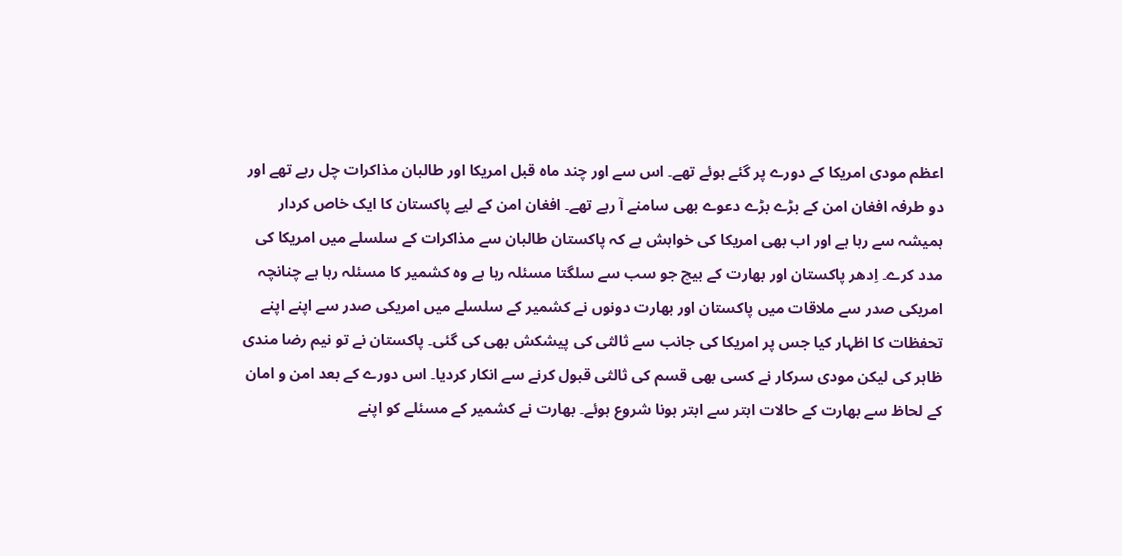اعظم مودی امریکا کے دورے پر گئے ہوئے تھے۔ اس سے اور چند ماہ قبل امریکا اور طالبان مذاکرات چل رہے تھے اور دو طرفہ افغان امن کے بڑے بڑے دعوے بھی سامنے آ رہے تھے۔ افغان امن کے لیے پاکستان کا ایک خاص کردار ہمیشہ سے رہا ہے اور اب بھی امریکا کی خواہش ہے کہ پاکستان طالبان سے مذاکرات کے سلسلے میں امریکا کی مدد کرے۔ اِدھر پاکستان اور بھارت کے بیچ جو سب سے سلگتا مسئلہ رہا ہے وہ کشمیر کا مسئلہ رہا ہے چنانچہ امریکی صدر سے ملاقات میں پاکستان اور بھارت دونوں نے کشمیر کے سلسلے میں امریکی صدر سے اپنے اپنے تحفظات کا اظہار کیا جس پر امریکا کی جانب سے ثالثی کی پیشکش بھی کی گئی۔ پاکستان نے تو نیم رضا مندی ظاہر کی لیکن مودی سرکار نے کسی بھی قسم کی ثالثی قبول کرنے سے انکار کردیا۔ اس دورے کے بعد امن و امان کے لحاظ سے بھارت کے حالات ابتر سے ابتر ہونا شروع ہوئے۔ بھارت نے کشمیر کے مسئلے کو اپنے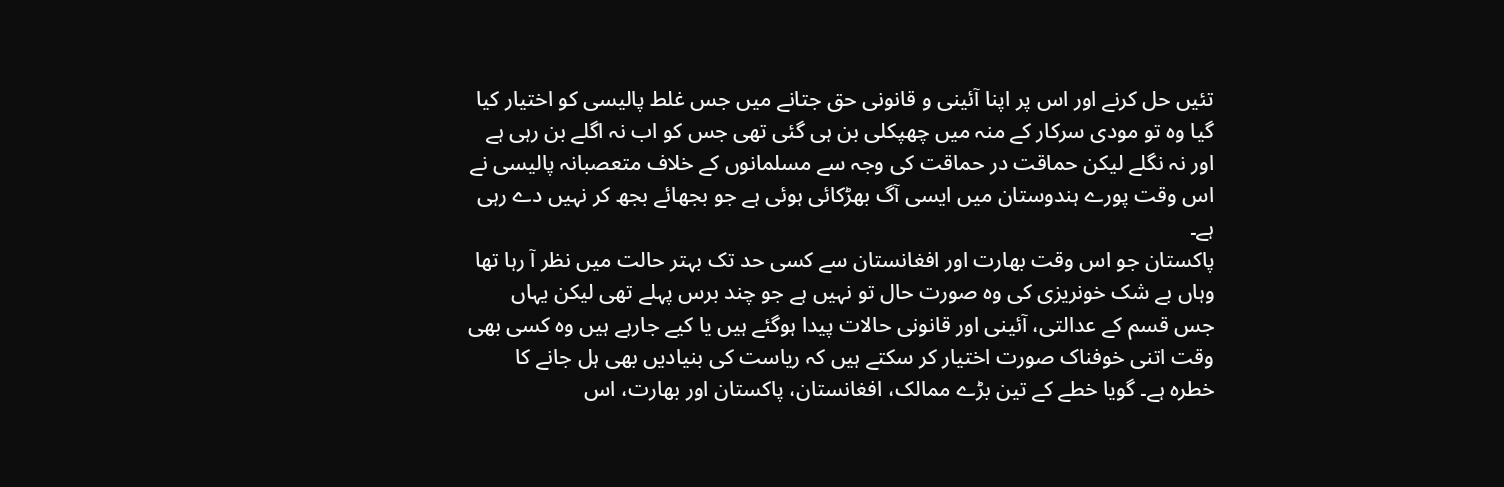تئیں حل کرنے اور اس پر اپنا آئینی و قانونی حق جتانے میں جس غلط پالیسی کو اختیار کیا گیا وہ تو مودی سرکار کے منہ میں چھپکلی بن ہی گئی تھی جس کو اب نہ اگلے بن رہی ہے اور نہ نگلے لیکن حماقت در حماقت کی وجہ سے مسلمانوں کے خلاف متعصبانہ پالیسی نے اس وقت پورے ہندوستان میں ایسی آگ بھڑکائی ہوئی ہے جو بجھائے بجھ کر نہیں دے رہی ہے۔
پاکستان جو اس وقت بھارت اور افغانستان سے کسی حد تک بہتر حالت میں نظر آ رہا تھا وہاں بے شک خونریزی کی وہ صورت حال تو نہیں ہے جو چند برس پہلے تھی لیکن یہاں جس قسم کے عدالتی، آئینی اور قانونی حالات پیدا ہوگئے ہیں یا کیے جارہے ہیں وہ کسی بھی وقت اتنی خوفناک صورت اختیار کر سکتے ہیں کہ ریاست کی بنیادیں بھی ہل جانے کا خطرہ ہے۔ گویا خطے کے تین بڑے ممالک، افغانستان، پاکستان اور بھارت، اس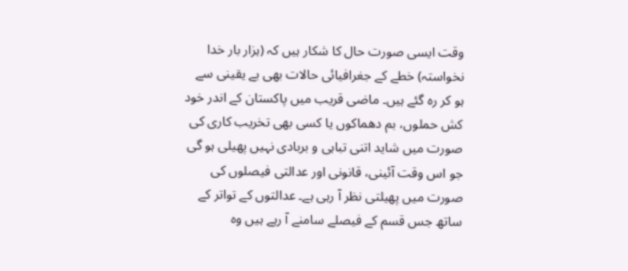وقت ایسی صورت حال کا شکار ہیں کہ (ہزار بار خدا نخواستہ) خطے کے جغرافیائی حالات بھی بے یقینی سے ہو کر رہ گئے ہیں۔ ماضی قریب میں پاکستان کے اندر خود کش حملوں، بم دھماکوں یا کسی بھی تخریب کاری کی صورت میں شاید اتنی تباہی و بربادی نہیں پھیلی ہو گی جو اس وقت آئینی، قانونی اور عدالتی فیصلوں کی صورت میں پھیلتی نظر آ رہی ہے۔ عدالتوں کے تواتر کے ساتھ جس قسم کے فیصلے سامنے آ رہے ہیں وہ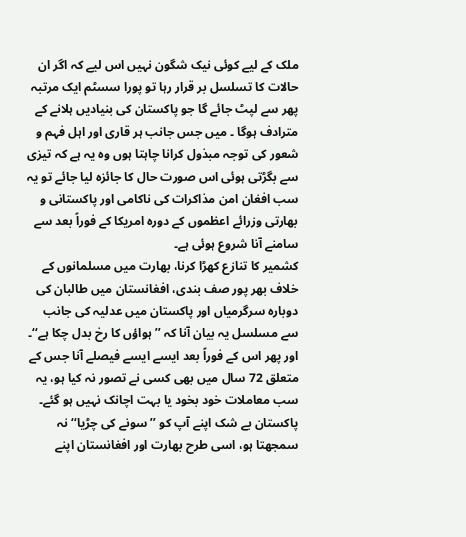ملک کے لیے کوئی نیک شگون نہیں اس لیے کہ اگر ان حالات کا تسلسل بر قرار رہا تو پورا سسٹم ایک مرتبہ پھر سے لپٹ جائے گا جو پاکستان کی بنیادیں ہلانے کے مترادف ہوگا ۔ میں جس جانب ہر قاری اور اہل فہم و شعور کی توجہ مبذول کرانا چاہتا ہوں وہ یہ ہے کہ تیزی سے بگڑتی ہوئی اس صورت حال کا جائزہ لیا جائے تو یہ سب افغان امن مذاکرات کی ناکامی اور پاکستانی و بھارتی وزرائے اعظموں کے دورہ امریکا کے فوراً بعد سے سامنے آنا شروع ہوئی ہے۔
کشمیر کا تنازع کھڑا کرنا، بھارت میں مسلمانوں کے خلاف بھر پور صف بندی، افغانستان میں طالبان کی دوبارہ سرگرمیاں اور پاکستان میں عدلیہ کی جانب سے مسلسل یہ بیان آنا کہ ’’ہواؤں کا رخ بدل چکا ہے‘‘۔ اور پھر اس کے فوراً بعد ایسے ایسے فیصلے آنا جس کے متعلق 72 سال میں بھی کسی نے تصور نہ کیا ہو، یہ سب معاملات خود بخود یا بہت اچانک نہیں ہو گئے۔ پاکستان بے شک اپنے آپ کو ’’سونے کی چڑیا‘‘ نہ سمجھتا ہو، اسی طرح بھارت اور افغانستان اپنے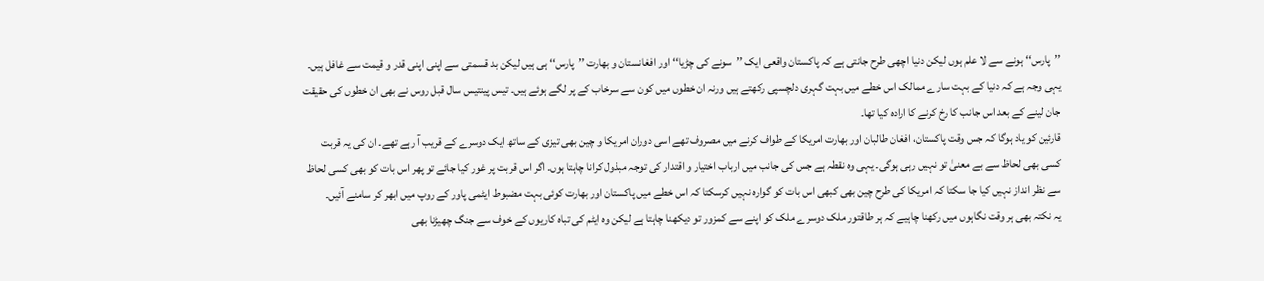’’پارس‘‘ ہونے سے لا علم ہوں لیکن دنیا اچھی طرح جانتی ہے کہ پاکستان واقعی ایک ’’سونے کی چڑیا‘‘ اور افغانستان و بھارت ’’پارس‘‘ ہی ہیں لیکن بد قسمتی سے اپنی اپنی قدر و قیمت سے غافل ہیں۔ یہی وجہ ہے کہ دنیا کے بہت سارے ممالک اس خطے میں بہت گہری دلچسپی رکھتے ہیں ورنہ ان خطوں میں کون سے سرخاب کے پر لگے ہوئے ہیں۔ تیس پینتیس سال قبل روس نے بھی ان خطوں کی حقیقت جان لینے کے بعد اس جانب کا رخ کرنے کا ارادہ کیا تھا۔
قارئین کو یاد ہوگا کہ جس وقت پاکستان، افغان طالبان اور بھارت امریکا کے طواف کرنے میں مصروف تھے اسی دوران امریکا و چین بھی تیزی کے ساتھ ایک دوسرے کے قریب آ رہے تھے۔ ان کی یہ قربت کسی بھی لحاظ سے بے معنیٰ تو نہیں رہی ہوگی۔ یہی وہ نقطہ ہے جس کی جانب میں ارباب اختیار و اقتدار کی توجہ مبذول کرانا چاہتا ہوں۔ اگر اس قربت پر غور کیا جائے تو پھر اس بات کو بھی کسی لحاظ سے نظر انداز نہیں کیا جا سکتا کہ امریکا کی طرح چین بھی کبھی اس بات کو گوارہ نہیں کرسکتا کہ اس خطے میں پاکستان اور بھارت کوئی بہت مضبوط ایٹمی پاور کے روپ میں ابھر کر سامنے آئیں۔
یہ نکتہ بھی ہر وقت نگاہوں میں رکھنا چاہیے کہ ہر طاقتور ملک دوسرے ملک کو اپنے سے کمزور تو دیکھنا چاہتا ہے لیکن وہ ایٹم کی تباہ کاریوں کے خوف سے جنگ چھیڑنا بھی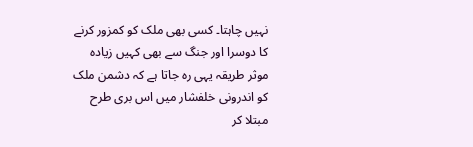نہیں چاہتا۔ کسی بھی ملک کو کمزور کرنے کا دوسرا اور جنگ سے بھی کہیں زیادہ موثر طریقہ یہی رہ جاتا ہے کہ دشمن ملک کو اندرونی خلفشار میں اس بری طرح مبتلا کر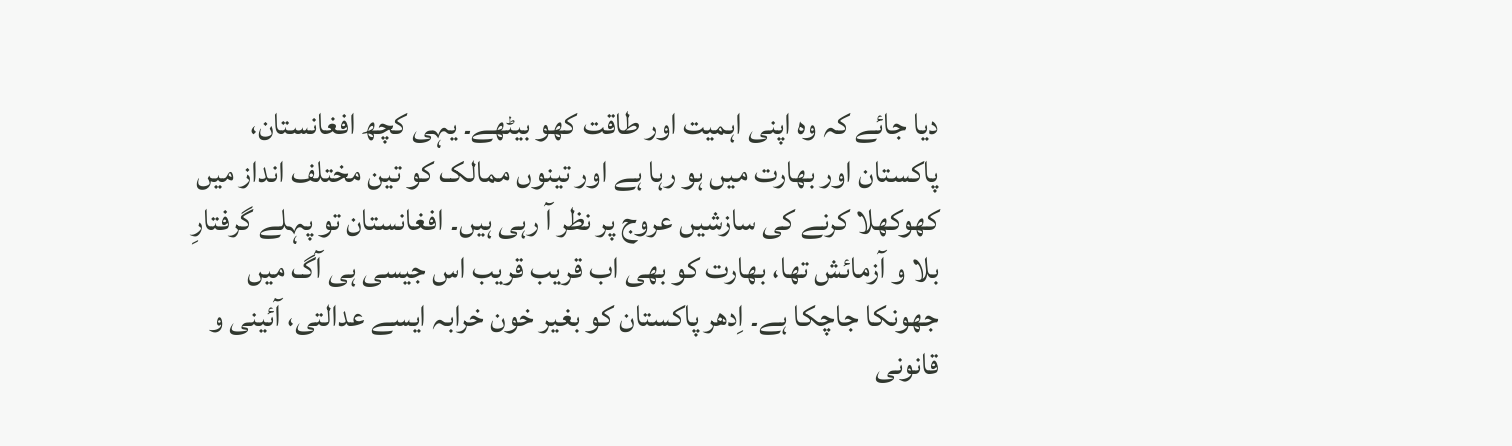دیا جائے کہ وہ اپنی اہمیت اور طاقت کھو بیٹھے۔ یہی کچھ افغانستان، پاکستان اور بھارت میں ہو رہا ہے اور تینوں ممالک کو تین مختلف انداز میں کھوکھلا کرنے کی سازشیں عروج پر نظر آ رہی ہیں۔ افغانستان تو پہلے گرفتارِ بلا و آزمائش تھا، بھارت کو بھی اب قریب قریب اس جیسی ہی آگ میں جھونکا جاچکا ہے۔ اِدھر پاکستان کو بغیر خون خرابہ ایسے عدالتی، آئینی و قانونی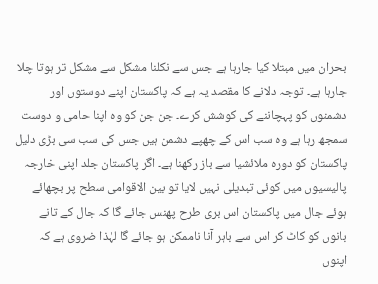بحران میں مبتلا کیا جارہا ہے جس سے نکلنا مشکل سے مشکل تر ہوتا چلا جارہا ہے۔ توجہ دلانے کا مقصد یہ ہے کہ پاکستان اپنے دوستوں اور دشمنوں کو پہچاننے کی کوشش کرے۔ جن جن کو وہ اپنا حامی و دوست سمجھ رہا ہے وہ سب اس کے چھپے دشمن ہیں جس کی سب سی بڑی دلیل پاکستان کو دورہ ملائشیا سے باز رکھنا ہے۔ اگر پاکستان جلد اپنی خارجہ پالیسیوں میں کوئی تبدیلی نہیں لایا تو بین الاقوامی سطح پر بچھائے ہوئے جال میں پاکستان اس بری طرح پھنس جائے گا کہ جال کے تانے بانوں کو کاٹ کر اس سے باہر آنا ناممکن ہو جائے گا لہٰذا ضروی ہے کہ اپنوں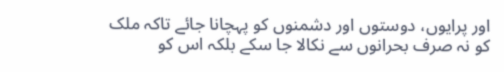اور پرایوں، دوستوں اور دشمنوں کو پہچانا جائے تاکہ ملک کو نہ صرف بحرانوں سے نکالا جا سکے بلکہ اس کو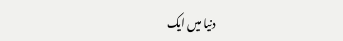دنیا میں ایک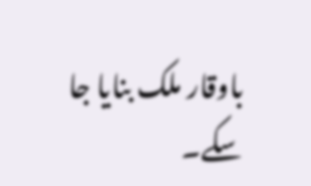باوقار ملک بنایا جا سکے۔